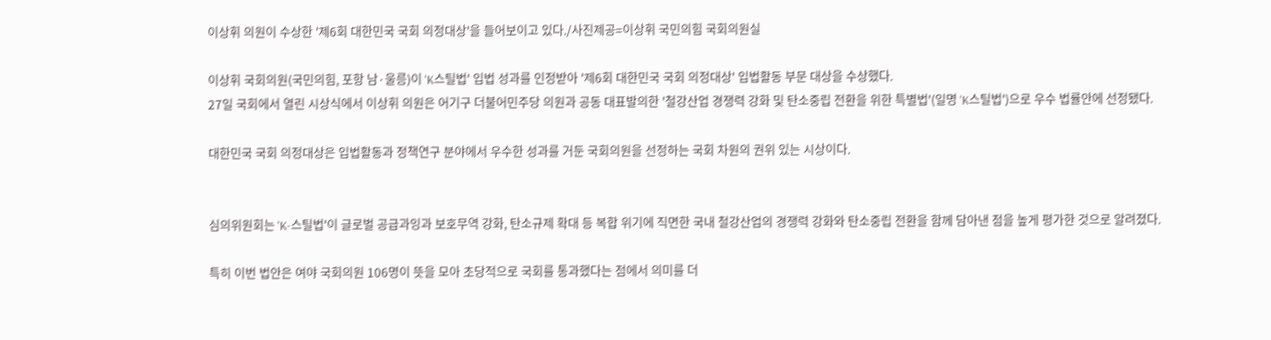이상휘 의원이 수상한 '제6회 대한민국 국회 의정대상'을 들어보이고 있다./사진제공=이상휘 국민의힘 국회의원실

이상휘 국회의원(국민의힘, 포항 남·울릉)이 'K스틸법' 입법 성과를 인정받아 '제6회 대한민국 국회 의정대상' 입법활동 부문 대상을 수상했다.
27일 국회에서 열린 시상식에서 이상휘 의원은 어기구 더불어민주당 의원과 공동 대표발의한 '철강산업 경쟁력 강화 및 탄소중립 전환을 위한 특별법'(일명 'K스틸법')으로 우수 법률안에 선정됐다.

대한민국 국회 의정대상은 입법활동과 정책연구 분야에서 우수한 성과를 거둔 국회의원을 선정하는 국회 차원의 권위 있는 시상이다.


심의위원회는 'K-스틸법'이 글로벌 공급과잉과 보호무역 강화, 탄소규제 확대 등 복합 위기에 직면한 국내 철강산업의 경쟁력 강화와 탄소중립 전환을 함께 담아낸 점을 높게 평가한 것으로 알려졌다.

특히 이번 법안은 여야 국회의원 106명이 뜻을 모아 초당적으로 국회를 통과했다는 점에서 의미를 더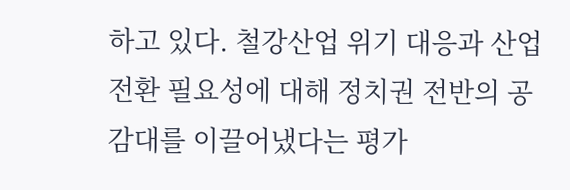하고 있다. 철강산업 위기 대응과 산업 전환 필요성에 대해 정치권 전반의 공감대를 이끌어냈다는 평가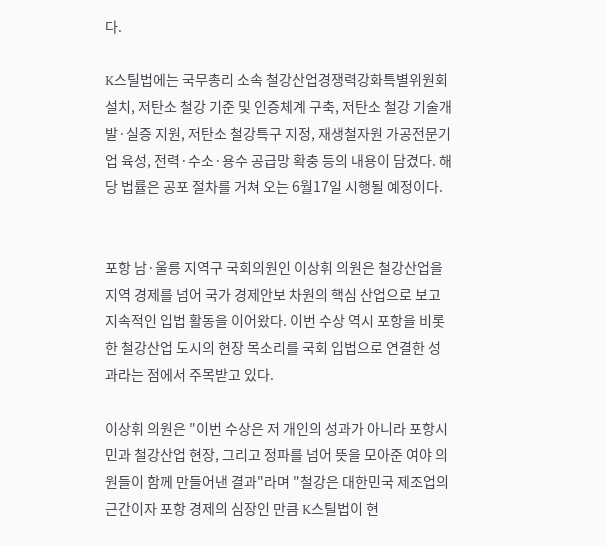다.

K스틸법에는 국무총리 소속 철강산업경쟁력강화특별위원회 설치, 저탄소 철강 기준 및 인증체계 구축, 저탄소 철강 기술개발·실증 지원, 저탄소 철강특구 지정, 재생철자원 가공전문기업 육성, 전력·수소·용수 공급망 확충 등의 내용이 담겼다. 해당 법률은 공포 절차를 거쳐 오는 6월17일 시행될 예정이다.


포항 남·울릉 지역구 국회의원인 이상휘 의원은 철강산업을 지역 경제를 넘어 국가 경제안보 차원의 핵심 산업으로 보고 지속적인 입법 활동을 이어왔다. 이번 수상 역시 포항을 비롯한 철강산업 도시의 현장 목소리를 국회 입법으로 연결한 성과라는 점에서 주목받고 있다.

이상휘 의원은 "이번 수상은 저 개인의 성과가 아니라 포항시민과 철강산업 현장, 그리고 정파를 넘어 뜻을 모아준 여야 의원들이 함께 만들어낸 결과"라며 "철강은 대한민국 제조업의 근간이자 포항 경제의 심장인 만큼 K스틸법이 현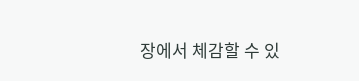장에서 체감할 수 있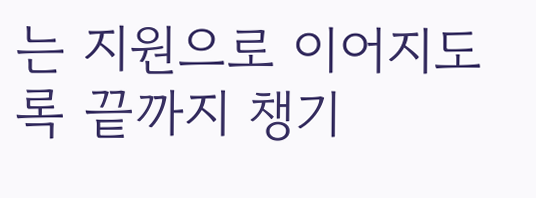는 지원으로 이어지도록 끝까지 챙기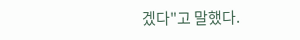겠다"고 말했다.